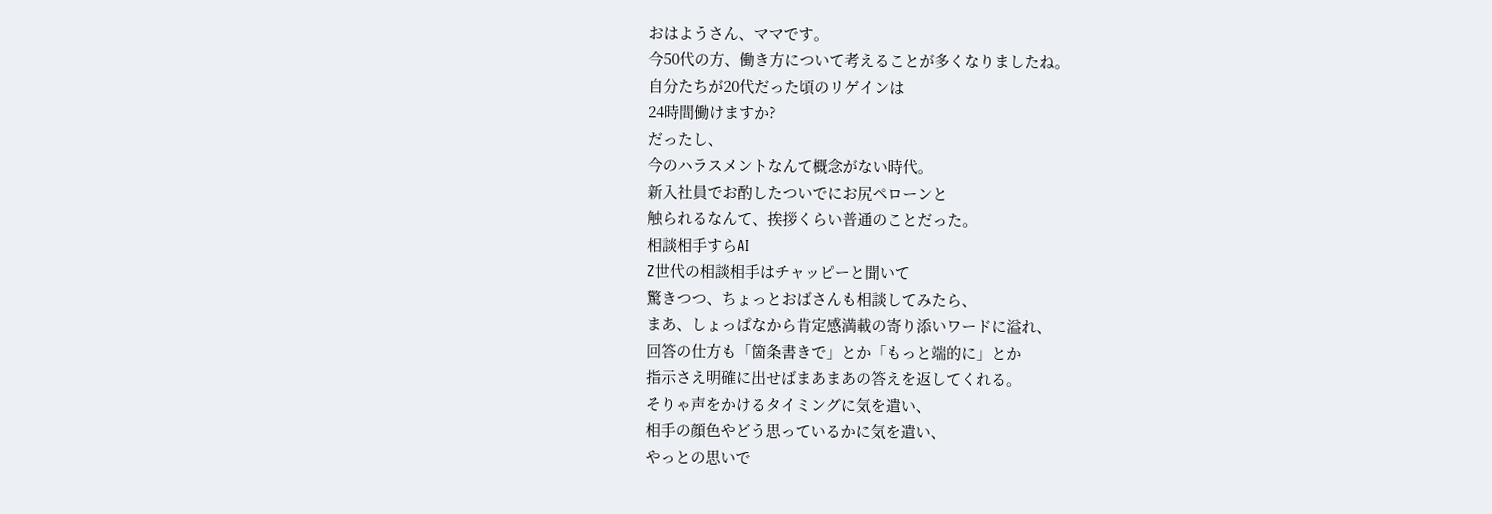おはようさん、ママです。
今50代の方、働き方について考えることが多くなりましたね。
自分たちが20代だった頃のリゲインは
24時間働けますか?
だったし、
今のハラスメントなんて概念がない時代。
新入社員でお酌したついでにお尻ペローンと
触られるなんて、挨拶くらい普通のことだった。
相談相手すらAI
Z世代の相談相手はチャッピーと聞いて
驚きつつ、ちょっとおばさんも相談してみたら、
まあ、しょっぱなから肯定感満載の寄り添いワードに溢れ、
回答の仕方も「箇条書きで」とか「もっと端的に」とか
指示さえ明確に出せばまあまあの答えを返してくれる。
そりゃ声をかけるタイミングに気を遣い、
相手の顔色やどう思っているかに気を遣い、
やっとの思いで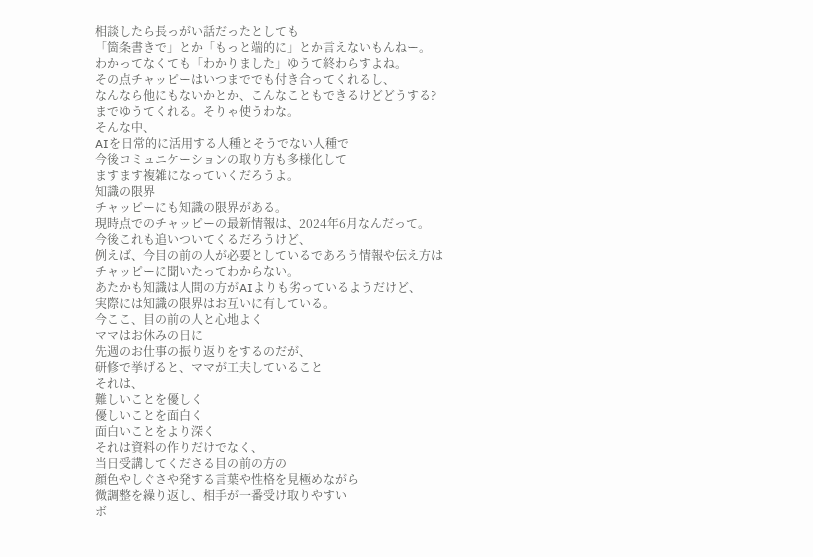相談したら長っがい話だったとしても
「箇条書きで」とか「もっと端的に」とか言えないもんねー。
わかってなくても「わかりました」ゆうて終わらすよね。
その点チャッピーはいつまででも付き合ってくれるし、
なんなら他にもないかとか、こんなこともできるけどどうする?
までゆうてくれる。そりゃ使うわな。
そんな中、
AIを日常的に活用する人種とそうでない人種で
今後コミュニケーションの取り方も多様化して
ますます複雑になっていくだろうよ。
知識の限界
チャッピーにも知識の限界がある。
現時点でのチャッピーの最新情報は、2024年6月なんだって。
今後これも追いついてくるだろうけど、
例えば、今目の前の人が必要としているであろう情報や伝え方は
チャッピーに聞いたってわからない。
あたかも知識は人間の方がAIよりも劣っているようだけど、
実際には知識の限界はお互いに有している。
今ここ、目の前の人と心地よく
ママはお休みの日に
先週のお仕事の振り返りをするのだが、
研修で挙げると、ママが工夫していること
それは、
難しいことを優しく
優しいことを面白く
面白いことをより深く
それは資料の作りだけでなく、
当日受講してくださる目の前の方の
顔色やしぐさや発する言葉や性格を見極めながら
微調整を繰り返し、相手が一番受け取りやすい
ボ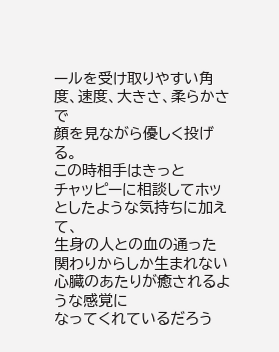ールを受け取りやすい角度、速度、大きさ、柔らかさで
顔を見ながら優しく投げる。
この時相手はきっと
チャッピーに相談してホッとしたような気持ちに加えて、
生身の人との血の通った関わりからしか生まれない
心臓のあたりが癒されるような感覚に
なってくれているだろう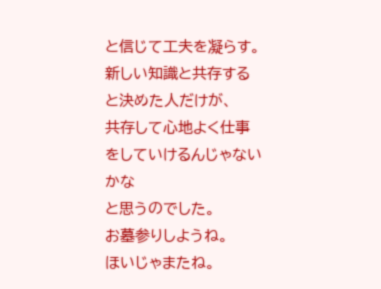と信じて工夫を凝らす。
新しい知識と共存すると決めた人だけが、
共存して心地よく仕事をしていけるんじゃないかな
と思うのでした。
お墓参りしようね。
ほいじゃまたね。